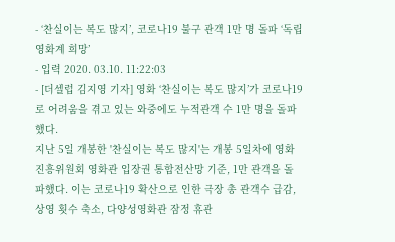- ‘찬실이는 복도 많지’, 코로나19 불구 관객 1만 명 돌파 ‘독립영화계 희망’
- 입력 2020. 03.10. 11:22:03
- [더셀럽 김지영 기자] 영화 ‘찬실이는 복도 많지’가 코로나19로 어려움을 겪고 있는 와중에도 누적관객 수 1만 명을 돌파했다.
지난 5일 개봉한 '찬실이는 복도 많지'는 개봉 5일차에 영화진흥위원회 영화관 입장권 통합전산망 기준, 1만 관객을 돌파했다. 이는 코로나19 확산으로 인한 극장 총 관객수 급감, 상영 횟수 축소, 다양성영화관 잠정 휴관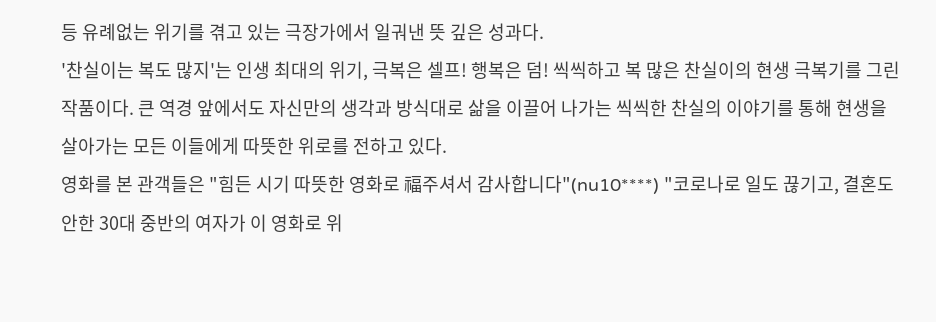등 유례없는 위기를 겪고 있는 극장가에서 일궈낸 뜻 깊은 성과다.
'찬실이는 복도 많지'는 인생 최대의 위기, 극복은 셀프! 행복은 덤! 씩씩하고 복 많은 찬실이의 현생 극복기를 그린 작품이다. 큰 역경 앞에서도 자신만의 생각과 방식대로 삶을 이끌어 나가는 씩씩한 찬실의 이야기를 통해 현생을 살아가는 모든 이들에게 따뜻한 위로를 전하고 있다.
영화를 본 관객들은 "힘든 시기 따뜻한 영화로 福주셔서 감사합니다"(nu10****) "코로나로 일도 끊기고, 결혼도 안한 30대 중반의 여자가 이 영화로 위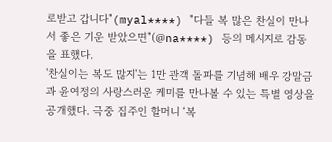로받고 갑니다"(myal****) "다들 복 많은 찬실이 만나서 좋은 기운 받았으면"(@na****) 등의 메시지로 감동을 표했다.
'찬실이는 복도 많지'는 1만 관객 돌파를 기념해 배우 강말금과 윤여정의 사랑스러운 케미를 만나볼 수 있는 특별 영상을 공개했다. 극중 집주인 할머니 ‘복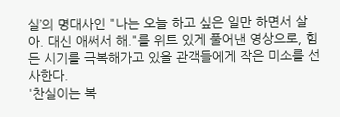실’의 명대사인 "나는 오늘 하고 싶은 일만 하면서 살아. 대신 애써서 해."를 위트 있게 풀어낸 영상으로, 힘든 시기를 극복해가고 있을 관객들에게 작은 미소를 선사한다.
'찬실이는 복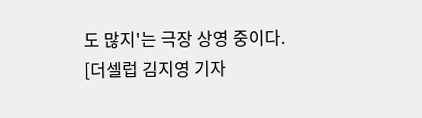도 많지'는 극장 상영 중이다.
[더셀럽 김지영 기자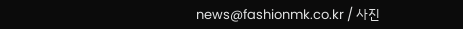news@fashionmk.co.kr / 사진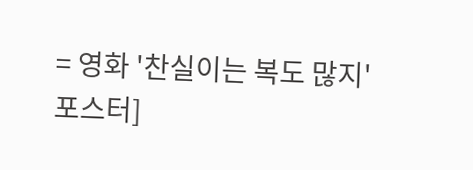= 영화 '찬실이는 복도 많지' 포스터]